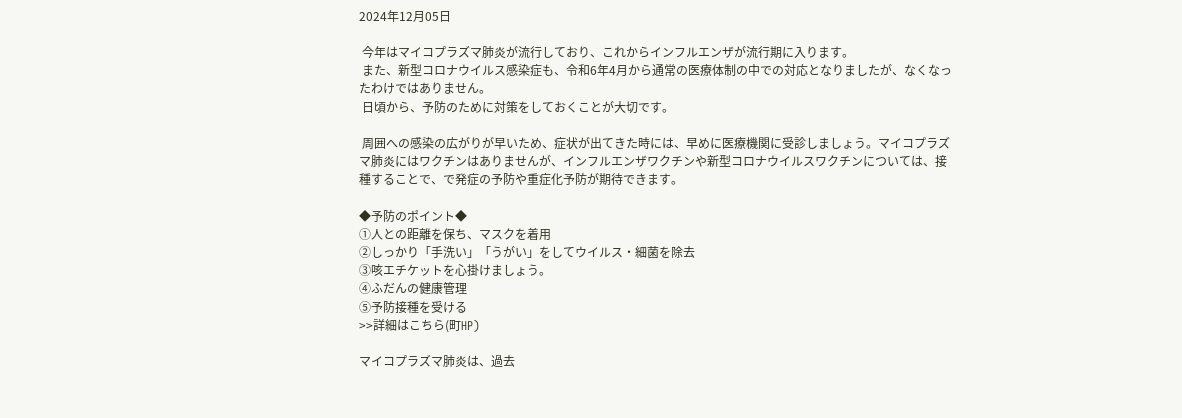2024年12月05日

 今年はマイコプラズマ肺炎が流行しており、これからインフルエンザが流行期に入ります。
 また、新型コロナウイルス感染症も、令和6年4月から通常の医療体制の中での対応となりましたが、なくなったわけではありません。
 日頃から、予防のために対策をしておくことが大切です。

 周囲への感染の広がりが早いため、症状が出てきた時には、早めに医療機関に受診しましょう。マイコプラズマ肺炎にはワクチンはありませんが、インフルエンザワクチンや新型コロナウイルスワクチンについては、接種することで、で発症の予防や重症化予防が期待できます。

◆予防のポイント◆
①人との距離を保ち、マスクを着用
②しっかり「手洗い」「うがい」をしてウイルス・細菌を除去
③咳エチケットを心掛けましょう。
④ふだんの健康管理
⑤予防接種を受ける
>>詳細はこちら(町HP)

マイコプラズマ肺炎は、過去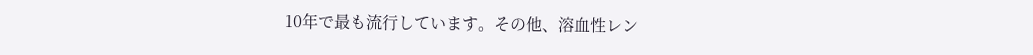10年で最も流行しています。その他、溶血性レン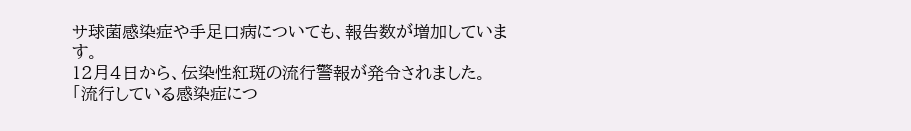サ球菌感染症や手足口病についても、報告数が増加しています。
12月4日から、伝染性紅斑の流行警報が発令されました。
「流行している感染症につ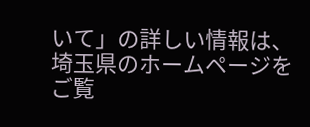いて」の詳しい情報は、埼玉県のホームページをご覧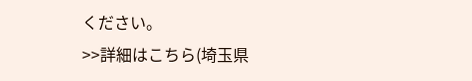ください。
>>詳細はこちら(埼玉県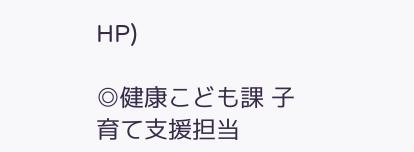HP)

◎健康こども課 子育て支援担当